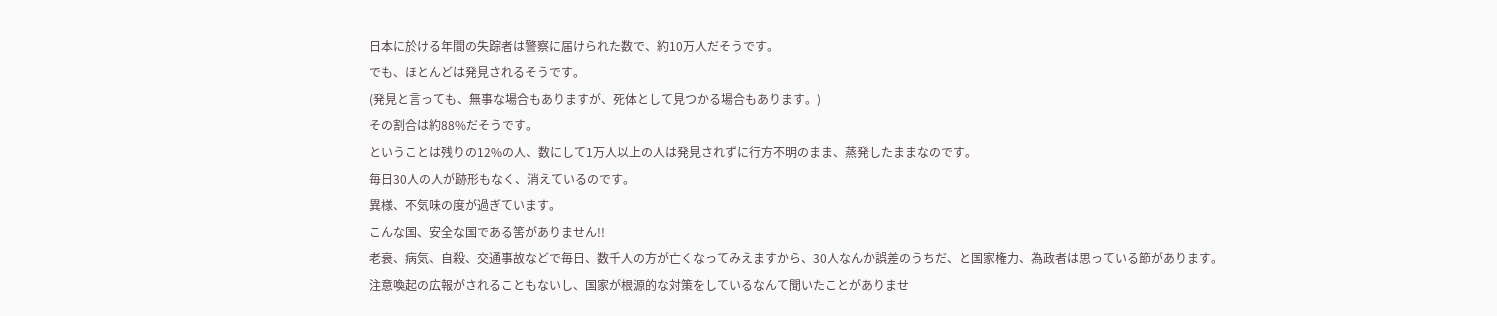日本に於ける年間の失踪者は警察に届けられた数で、約10万人だそうです。
でも、ほとんどは発見されるそうです。
(発見と言っても、無事な場合もありますが、死体として見つかる場合もあります。)
その割合は約88%だそうです。
ということは残りの12%の人、数にして1万人以上の人は発見されずに行方不明のまま、蒸発したままなのです。
毎日30人の人が跡形もなく、消えているのです。
異様、不気味の度が過ぎています。
こんな国、安全な国である筈がありません!!
老衰、病気、自殺、交通事故などで毎日、数千人の方が亡くなってみえますから、30人なんか誤差のうちだ、と国家権力、為政者は思っている節があります。
注意喚起の広報がされることもないし、国家が根源的な対策をしているなんて聞いたことがありませ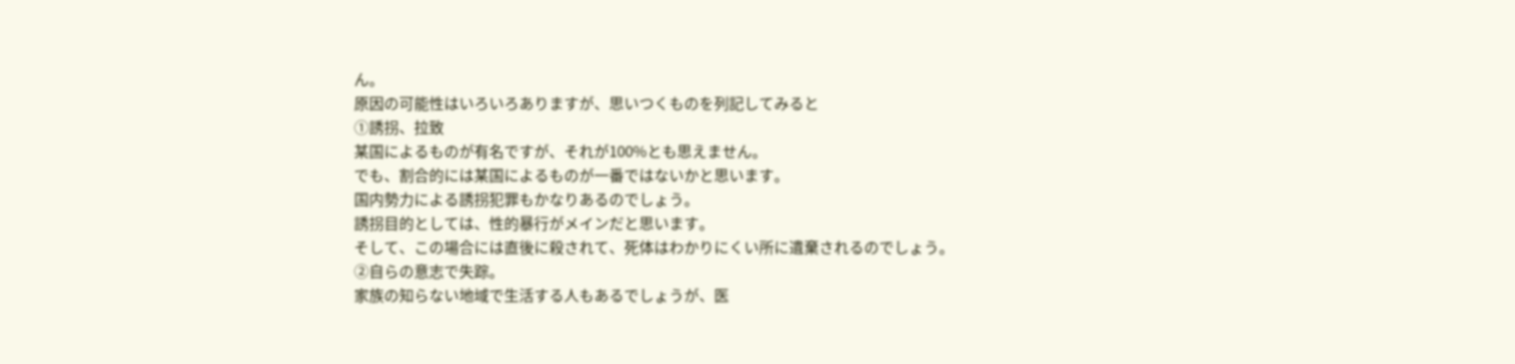ん。
原因の可能性はいろいろありますが、思いつくものを列記してみると
①誘拐、拉致
某国によるものが有名ですが、それが100%とも思えません。
でも、割合的には某国によるものが一番ではないかと思います。
国内勢力による誘拐犯罪もかなりあるのでしょう。
誘拐目的としては、性的暴行がメインだと思います。
そして、この場合には直後に殺されて、死体はわかりにくい所に遺棄されるのでしょう。
②自らの意志で失踪。
家族の知らない地域で生活する人もあるでしょうが、医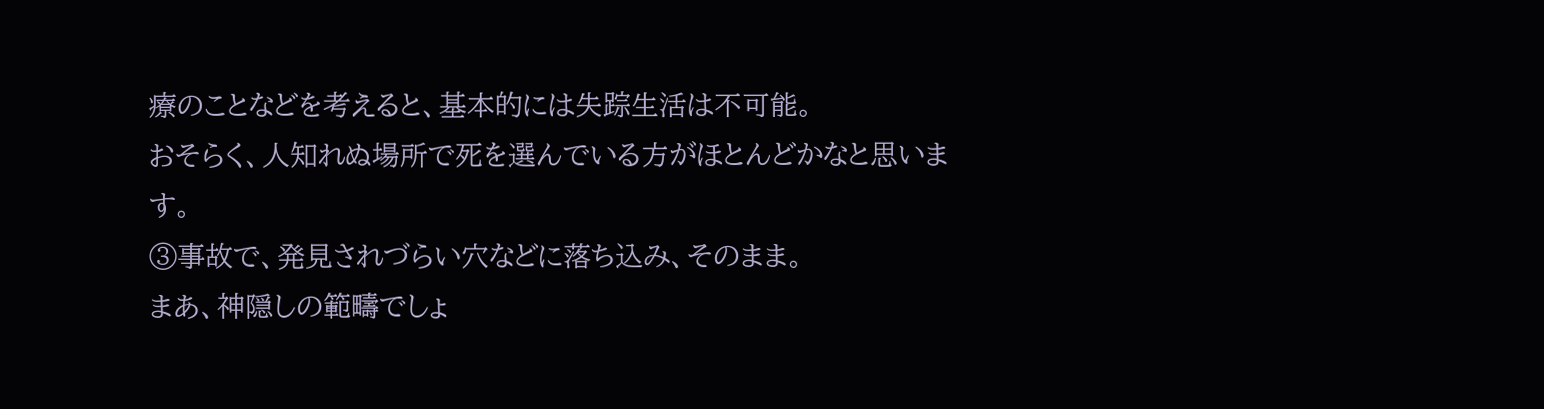療のことなどを考えると、基本的には失踪生活は不可能。
おそらく、人知れぬ場所で死を選んでいる方がほとんどかなと思います。
③事故で、発見されづらい穴などに落ち込み、そのまま。
まあ、神隠しの範疇でしょ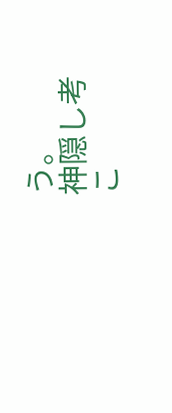う。
神隠し考
こ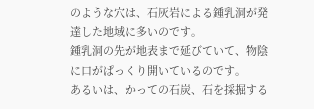のような穴は、石灰岩による鍾乳洞が発達した地域に多いのです。
鍾乳洞の先が地表まで延びていて、物陰に口がぱっくり開いているのです。
あるいは、かっての石炭、石を採掘する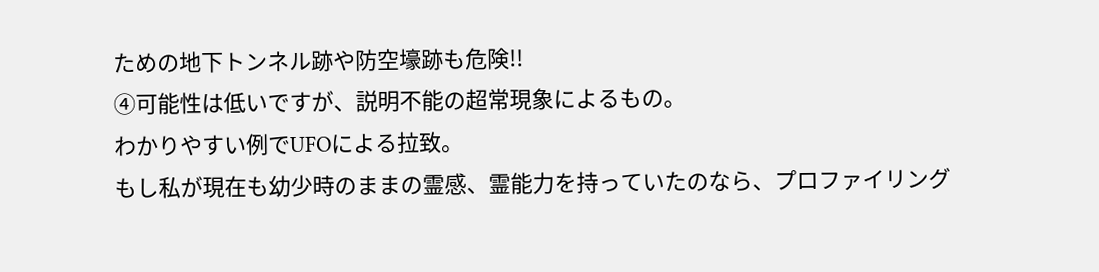ための地下トンネル跡や防空壕跡も危険!!
④可能性は低いですが、説明不能の超常現象によるもの。
わかりやすい例でUFOによる拉致。
もし私が現在も幼少時のままの霊感、霊能力を持っていたのなら、プロファイリング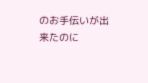のお手伝いが出来たのに